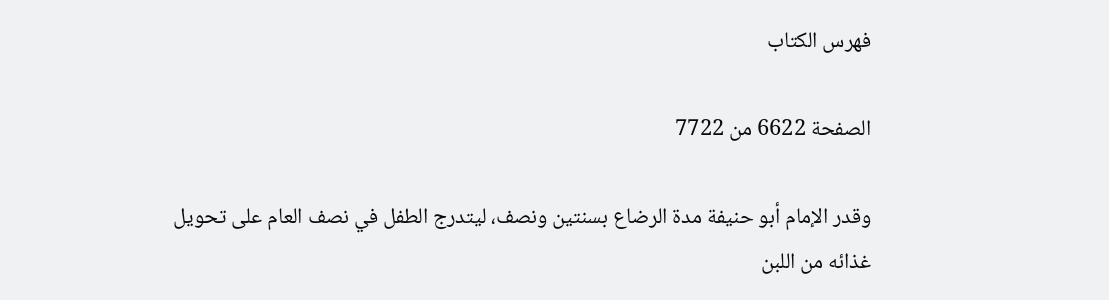فهرس الكتاب

الصفحة 6622 من 7722

وقدر الإمام أبو حنيفة مدة الرضاع بسنتين ونصف، ليتدرج الطفل في نصف العام على تحويل غذائه من اللبن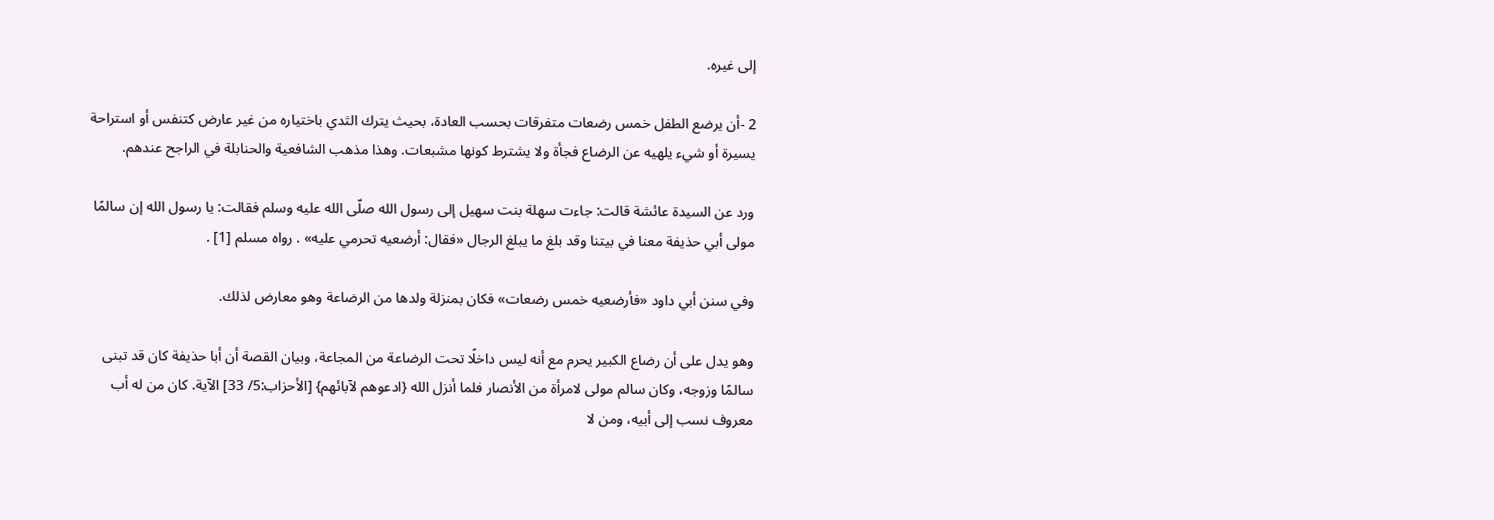إلى غيره.

2 -أن يرضع الطفل خمس رضعات متفرقات بحسب العادة، بحيث يترك الثدي باختياره من غير عارض كتنفس أو استراحة يسيرة أو شيء يلهيه عن الرضاع فجأة ولا يشترط كونها مشبعات. وهذا مذهب الشافعية والحنابلة في الراجح عندهم.

ورد عن السيدة عائشة قالت: جاءت سهلة بنت سهيل إلى رسول الله صلّى الله عليه وسلم فقالت: يا رسول الله إن سالمًا مولى أبي حذيفة معنا في بيتنا وقد بلغ ما يبلغ الرجال «فقال: أرضعيه تحرمي عليه» . رواه مسلم [1] .

وفي سنن أبي داود «فأرضعيه خمس رضعات» فكان بمنزلة ولدها من الرضاعة وهو معارض لذلك.

وهو يدل على أن رضاع الكبير يحرم مع أنه ليس داخلًا تحت الرضاعة من المجاعة، وبيان القصة أن أبا حذيفة كان قد تبنى سالمًا وزوجه، وكان سالم مولى لامرأة من الأنصار فلما أنزل الله {ادعوهم لآبائهم} [الأحزاب:5/ 33] الآية. كان من له أب معروف نسب إلى أبيه، ومن لا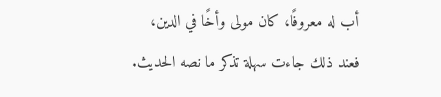أب له معروفًا، كان مولى وأخًا في الدين، فعند ذلك جاءت سهلة تذكر ما نصه الحديث.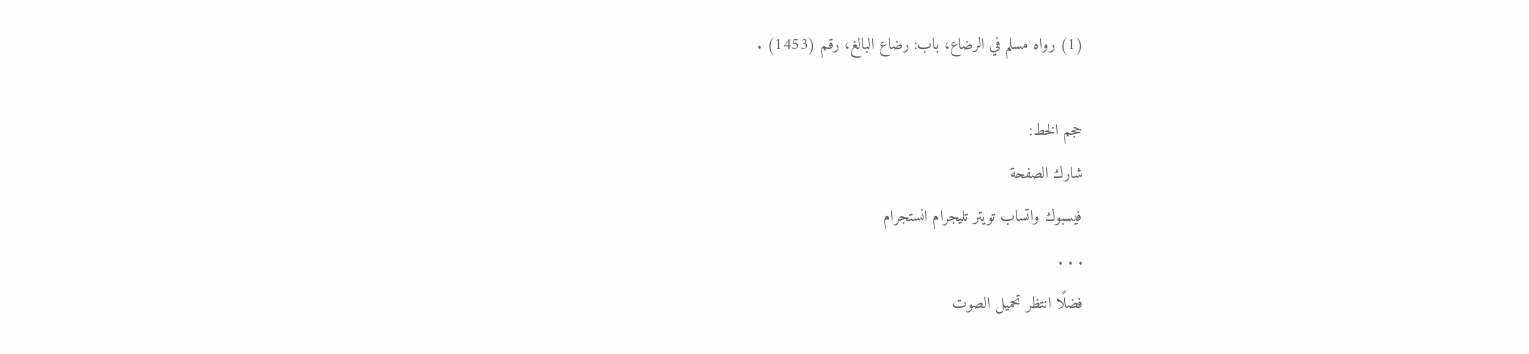(1) رواه مسلم في الرضاع، باب: رضاع البالغ، رقم (1453) .

حجم الخط:
شارك الصفحة
فيسبوك واتساب تويتر تليجرام انستجرام
. . .
فضلًا انتظر تحميل الصوت